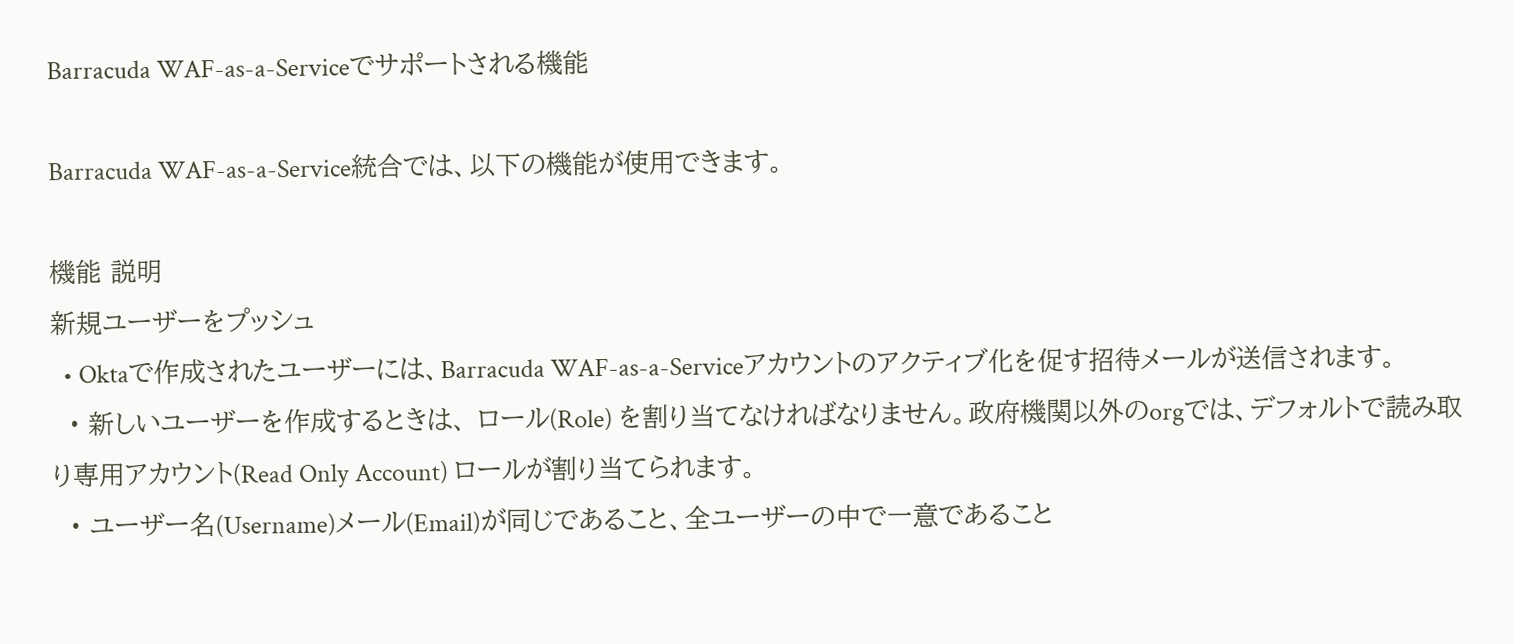Barracuda WAF-as-a-Serviceでサポートされる機能

Barracuda WAF-as-a-Service統合では、以下の機能が使用できます。

機能 説明
新規ユーザーをプッシュ
  • Oktaで作成されたユーザーには、Barracuda WAF-as-a-Serviceアカウントのアクティブ化を促す招待メールが送信されます。
  • 新しいユーザーを作成するときは、 ロール(Role) を割り当てなければなりません。政府機関以外のorgでは、デフォルトで読み取り専用アカウント(Read Only Account) ロールが割り当てられます。
  • ユーザー名(Username)メール(Email)が同じであること、全ユーザーの中で一意であること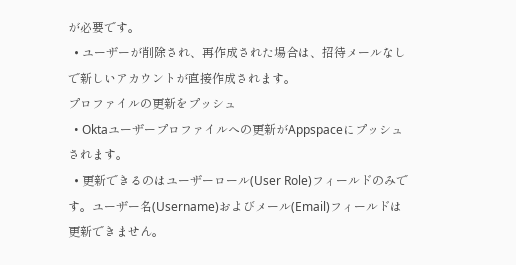が必要です。
  • ユーザーが削除され、再作成された場合は、招待メールなしで新しいアカウントが直接作成されます。
プロファイルの更新をプッシュ
  • Oktaユーザープロファイルへの更新がAppspaceにプッシュされます。
  • 更新できるのはユーザーロール(User Role)フィールドのみです。ユーザー名(Username)およびメール(Email)フィールドは更新できません。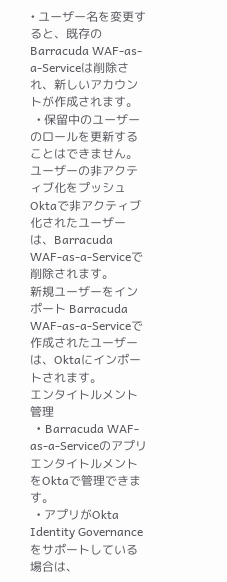• ユーザー名を変更すると、既存のBarracuda WAF-as-a-Serviceは削除され、新しいアカウントが作成されます。
  • 保留中のユーザーのロールを更新することはできません。
ユーザーの非アクティブ化をプッシュ Oktaで非アクティブ化されたユーザーは、Barracuda WAF-as-a-Serviceで削除されます。
新規ユーザーをインポート Barracuda WAF-as-a-Serviceで作成されたユーザーは、Oktaにインポートされます。
エンタイトルメント管理
  • Barracuda WAF-as-a-ServiceのアプリエンタイトルメントをOktaで管理できます。
  • アプリがOkta Identity Governanceをサポートしている場合は、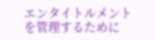エンタイトルメントを管理するために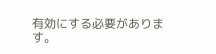有効にする必要があります。